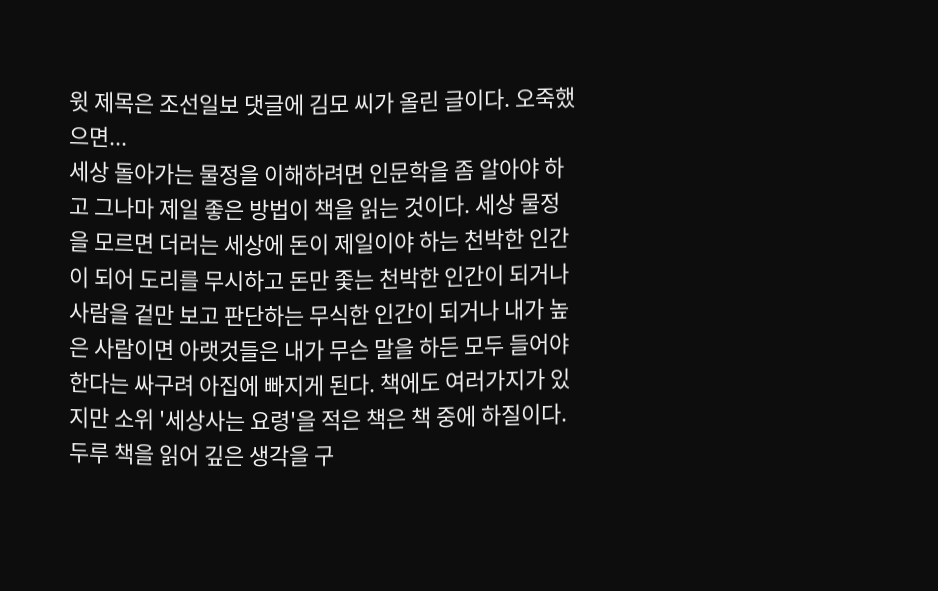윗 제목은 조선일보 댓글에 김모 씨가 올린 글이다. 오죽했으면...
세상 돌아가는 물정을 이해하려면 인문학을 좀 알아야 하고 그나마 제일 좋은 방법이 책을 읽는 것이다. 세상 물정을 모르면 더러는 세상에 돈이 제일이야 하는 천박한 인간이 되어 도리를 무시하고 돈만 좇는 천박한 인간이 되거나 사람을 겉만 보고 판단하는 무식한 인간이 되거나 내가 높은 사람이면 아랫것들은 내가 무슨 말을 하든 모두 들어야 한다는 싸구려 아집에 빠지게 된다. 책에도 여러가지가 있지만 소위 '세상사는 요령'을 적은 책은 책 중에 하질이다. 두루 책을 읽어 깊은 생각을 구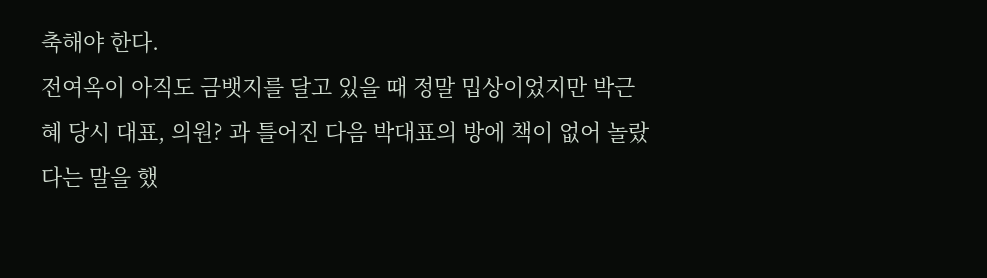축해야 한다.
전여옥이 아직도 금뱃지를 달고 있을 때 정말 밉상이었지만 박근혜 당시 대표, 의원? 과 틀어진 다음 박대표의 방에 책이 없어 놀랐다는 말을 했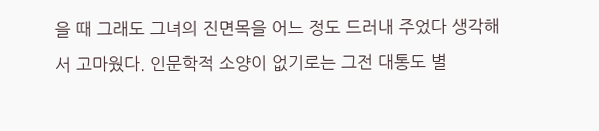을 때 그래도 그녀의 진면목을 어느 정도 드러내 주었다 생각해서 고마웠다. 인문학적 소양이 없기로는 그전 대통도 별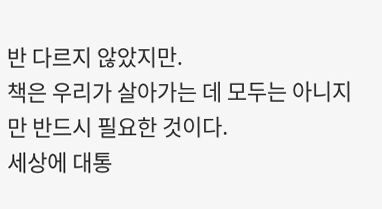반 다르지 않았지만.
책은 우리가 살아가는 데 모두는 아니지만 반드시 필요한 것이다.
세상에 대통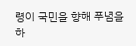령이 국민을 향해 푸념을 하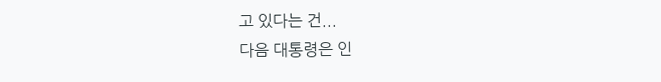고 있다는 건...
다음 대통령은 인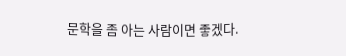문학을 좀 아는 사람이면 좋겠다.